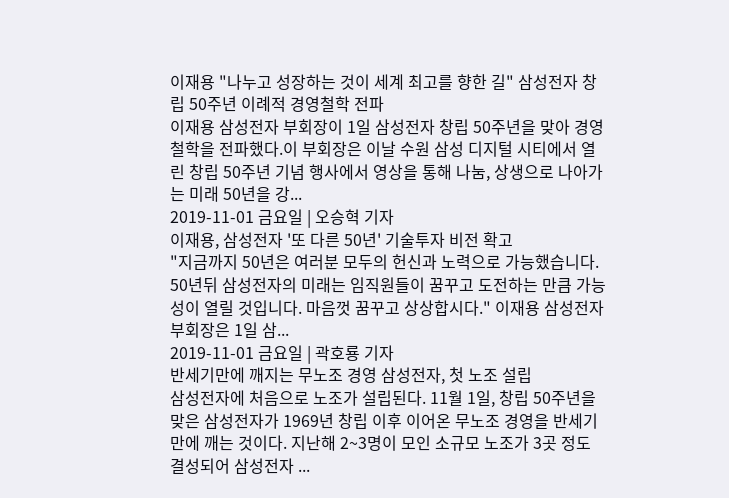이재용 "나누고 성장하는 것이 세계 최고를 향한 길" 삼성전자 창립 50주년 이례적 경영철학 전파
이재용 삼성전자 부회장이 1일 삼성전자 창립 50주년을 맞아 경영철학을 전파했다.이 부회장은 이날 수원 삼성 디지털 시티에서 열린 창립 50주년 기념 행사에서 영상을 통해 나눔, 상생으로 나아가는 미래 50년을 강...
2019-11-01 금요일 | 오승혁 기자
이재용, 삼성전자 '또 다른 50년' 기술투자 비전 확고
"지금까지 50년은 여러분 모두의 헌신과 노력으로 가능했습니다. 50년뒤 삼성전자의 미래는 임직원들이 꿈꾸고 도전하는 만큼 가능성이 열릴 것입니다. 마음껏 꿈꾸고 상상합시다." 이재용 삼성전자 부회장은 1일 삼...
2019-11-01 금요일 | 곽호룡 기자
반세기만에 깨지는 무노조 경영 삼성전자, 첫 노조 설립
삼성전자에 처음으로 노조가 설립된다. 11월 1일, 창립 50주년을 맞은 삼성전자가 1969년 창립 이후 이어온 무노조 경영을 반세기만에 깨는 것이다. 지난해 2~3명이 모인 소규모 노조가 3곳 정도 결성되어 삼성전자 ...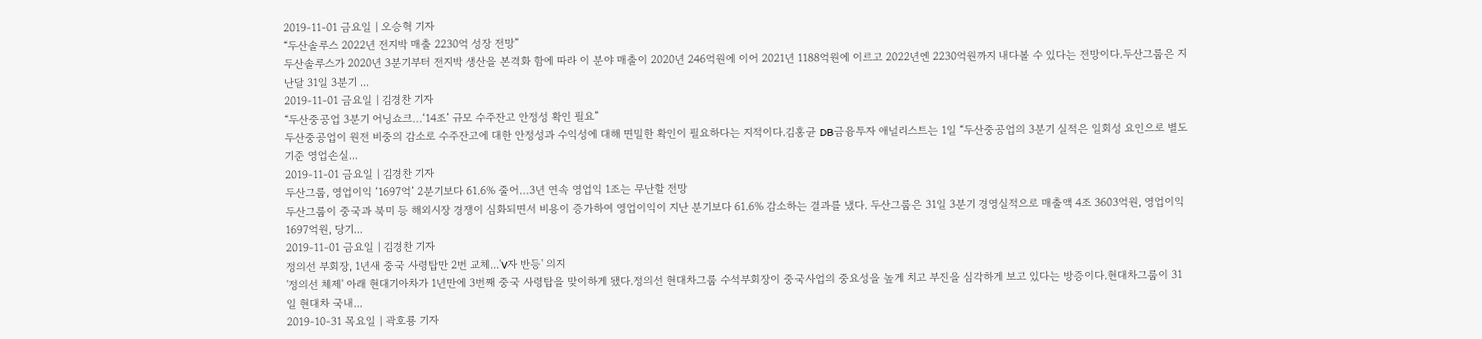2019-11-01 금요일 | 오승혁 기자
“두산솔루스 2022년 전지박 매출 2230억 성장 전망”
두산솔루스가 2020년 3분기부터 전지박 생산을 본격화 함에 따라 이 분야 매출이 2020년 246억원에 이어 2021년 1188억원에 이르고 2022년엔 2230억원까지 내다볼 수 있다는 전망이다.두산그룹은 지난달 31일 3분기 ...
2019-11-01 금요일 | 김경찬 기자
“두산중공업 3분기 어닝쇼크…‘14조’ 규모 수주잔고 안정성 확인 필요”
두산중공업이 원전 비중의 감소로 수주잔고에 대한 안정성과 수익성에 대해 면밀한 확인이 필요하다는 지적이다.김홍균 DB금융투자 애널리스트는 1일 “두산중공업의 3분기 실적은 일회성 요인으로 별도기준 영업손실...
2019-11-01 금요일 | 김경찬 기자
두산그룹, 영업이익 ‘1697억’ 2분기보다 61.6% 줄어…3년 연속 영업익 1조는 무난할 전망
두산그룹이 중국과 북미 등 해외시장 경쟁이 심화되면서 비용이 증가하여 영업이익이 지난 분기보다 61.6% 감소하는 결과를 냈다. 두산그룹은 31일 3분기 경영실적으로 매출액 4조 3603억원, 영업이익 1697억원, 당기...
2019-11-01 금요일 | 김경찬 기자
정의선 부회장, 1년새 중국 사령탑만 2번 교체...'V자 반등' 의지
'정의선 체제' 아래 현대기아차가 1년만에 3번째 중국 사령탑을 맞이하게 됐다.정의선 현대차그룹 수석부회장이 중국사업의 중요성을 높게 치고 부진을 심각하게 보고 있다는 방증이다.현대차그룹이 31일 현대차 국내...
2019-10-31 목요일 | 곽호룡 기자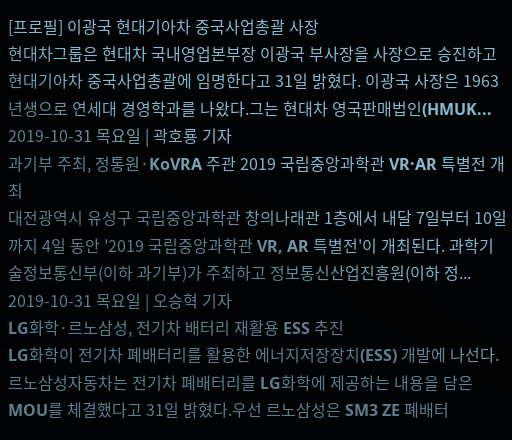[프로필] 이광국 현대기아차 중국사업총괄 사장
현대차그룹은 현대차 국내영업본부장 이광국 부사장을 사장으로 승진하고 현대기아차 중국사업총괄에 임명한다고 31일 밝혔다. 이광국 사장은 1963년생으로 연세대 경영학과를 나왔다.그는 현대차 영국판매법인(HMUK...
2019-10-31 목요일 | 곽호룡 기자
과기부 주최, 정통원·KoVRA 주관 2019 국립중앙과학관 VR·AR 특별전 개최
대전광역시 유성구 국립중앙과학관 창의나래관 1층에서 내달 7일부터 10일까지 4일 동안 '2019 국립중앙과학관 VR, AR 특별전'이 개최된다. 과학기술정보통신부(이하 과기부)가 주최하고 정보통신산업진흥원(이하 정...
2019-10-31 목요일 | 오승혁 기자
LG화학·르노삼성, 전기차 배터리 재활용 ESS 추진
LG화학이 전기차 폐배터리를 활용한 에너지저장장치(ESS) 개발에 나선다.르노삼성자동차는 전기차 폐배터리를 LG화학에 제공하는 내용을 담은 MOU를 체결했다고 31일 밝혔다.우선 르노삼성은 SM3 ZE 폐배터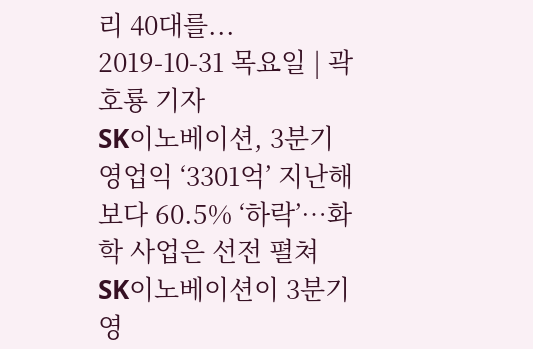리 40대를...
2019-10-31 목요일 | 곽호룡 기자
SK이노베이션, 3분기 영업익 ‘3301억’ 지난해보다 60.5% ‘하락’…화학 사업은 선전 펼쳐
SK이노베이션이 3분기 영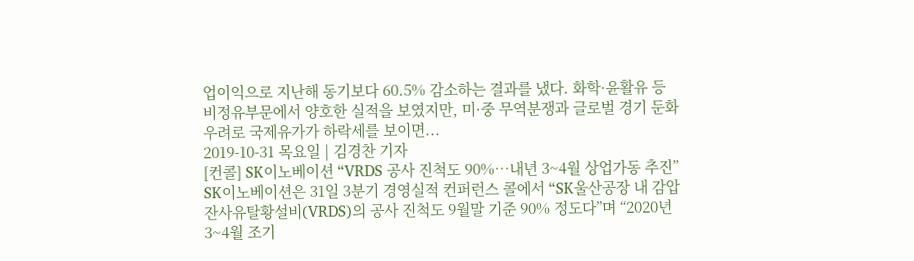업이익으로 지난해 동기보다 60.5% 감소하는 결과를 냈다. 화학·윤활유 등 비정유부문에서 양호한 실적을 보였지만, 미·중 무역분쟁과 글로벌 경기 둔화 우려로 국제유가가 하락세를 보이면...
2019-10-31 목요일 | 김경찬 기자
[컨콜] SK이노베이션 “VRDS 공사 진척도 90%…내년 3~4월 상업가동 추진”
SK이노베이션은 31일 3분기 경영실적 컨퍼런스 콜에서 “SK울산공장 내 감압잔사유탈황설비(VRDS)의 공사 진척도 9월말 기준 90% 정도다”며 “2020년 3~4월 조기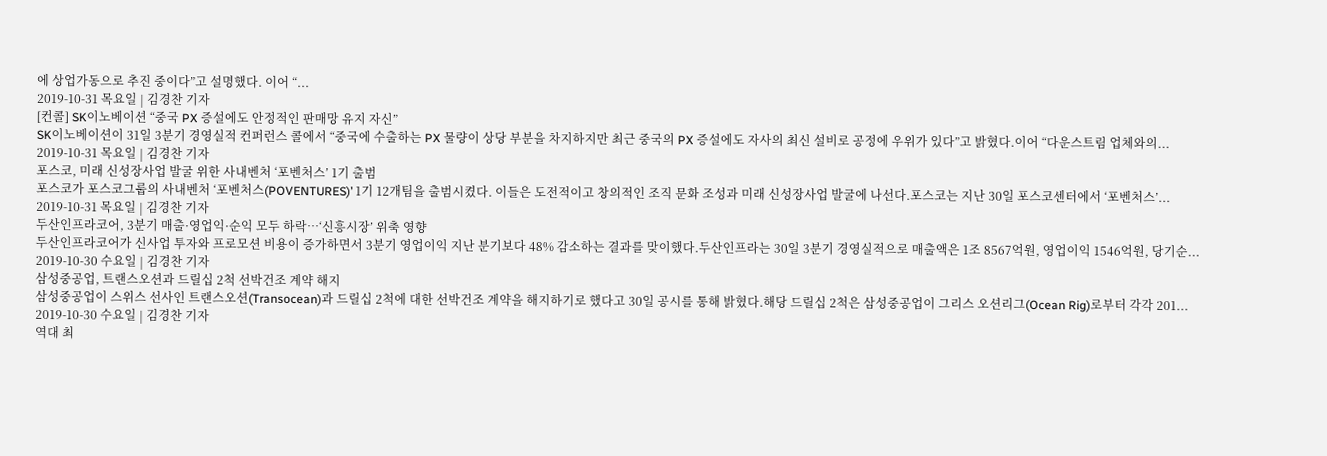에 상업가동으로 추진 중이다”고 설명했다. 이어 “...
2019-10-31 목요일 | 김경찬 기자
[컨콜] SK이노베이션 “중국 PX 증설에도 안정적인 판매망 유지 자신”
SK이노베이션이 31일 3분기 경영실적 컨퍼런스 콜에서 “중국에 수출하는 PX 물량이 상당 부분을 차지하지만 최근 중국의 PX 증설에도 자사의 최신 설비로 공정에 우위가 있다”고 밝혔다.이어 “다운스트림 업체와의...
2019-10-31 목요일 | 김경찬 기자
포스코, 미래 신성장사업 발굴 위한 사내벤처 ‘포벤처스’ 1기 출범
포스코가 포스코그룹의 사내벤처 ‘포벤처스(POVENTURES)’ 1기 12개팀을 출범시켰다. 이들은 도전적이고 창의적인 조직 문화 조성과 미래 신성장사업 발굴에 나선다.포스코는 지난 30일 포스코센터에서 ‘포벤처스’...
2019-10-31 목요일 | 김경찬 기자
두산인프라코어, 3분기 매출·영업익·순익 모두 하락…‘신흥시장’ 위축 영향
두산인프라코어가 신사업 투자와 프로모션 비용이 증가하면서 3분기 영업이익 지난 분기보다 48% 감소하는 결과를 맞이했다.두산인프라는 30일 3분기 경영실적으로 매출액은 1조 8567억원, 영업이익 1546억원, 당기순...
2019-10-30 수요일 | 김경찬 기자
삼성중공업, 트랜스오션과 드릴십 2척 선박건조 계약 해지
삼성중공업이 스위스 선사인 트랜스오션(Transocean)과 드릴십 2척에 대한 선박건조 계약을 해지하기로 했다고 30일 공시를 통해 밝혔다.해당 드릴십 2척은 삼성중공업이 그리스 오션리그(Ocean Rig)로부터 각각 201...
2019-10-30 수요일 | 김경찬 기자
역대 최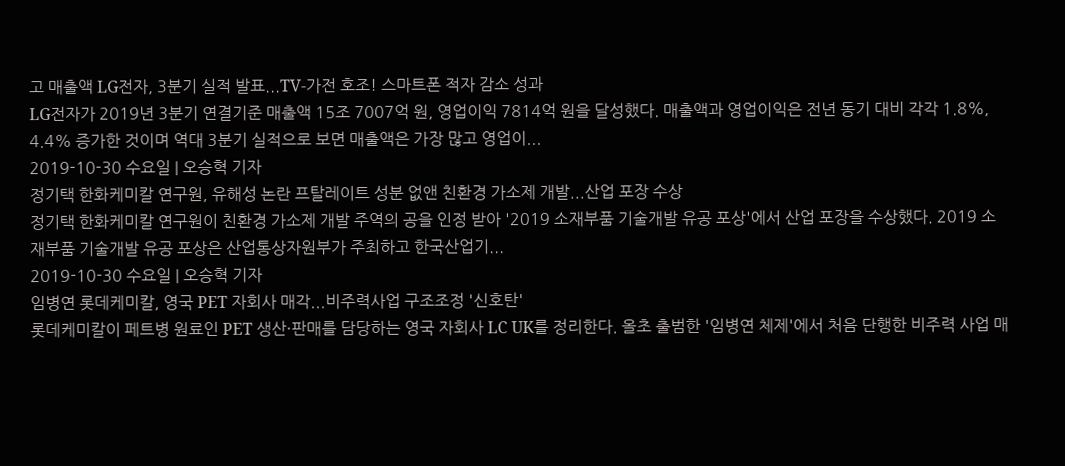고 매출액 LG전자, 3분기 실적 발표...TV-가전 호조! 스마트폰 적자 감소 성과
LG전자가 2019년 3분기 연결기준 매출액 15조 7007억 원, 영업이익 7814억 원을 달성했다. 매출액과 영업이익은 전년 동기 대비 각각 1.8%, 4.4% 증가한 것이며 역대 3분기 실적으로 보면 매출액은 가장 많고 영업이...
2019-10-30 수요일 | 오승혁 기자
정기택 한화케미칼 연구원, 유해성 논란 프탈레이트 성분 없앤 친환경 가소제 개발...산업 포장 수상
정기택 한화케미칼 연구원이 친환경 가소제 개발 주역의 공을 인정 받아 '2019 소재부품 기술개발 유공 포상'에서 산업 포장을 수상했다. 2019 소재부품 기술개발 유공 포상은 산업통상자원부가 주최하고 한국산업기...
2019-10-30 수요일 | 오승혁 기자
임병연 롯데케미칼, 영국 PET 자회사 매각...비주력사업 구조조정 '신호탄'
롯데케미칼이 페트병 원료인 PET 생산·판매를 담당하는 영국 자회사 LC UK를 정리한다. 올초 출범한 '임병연 체제'에서 처음 단행한 비주력 사업 매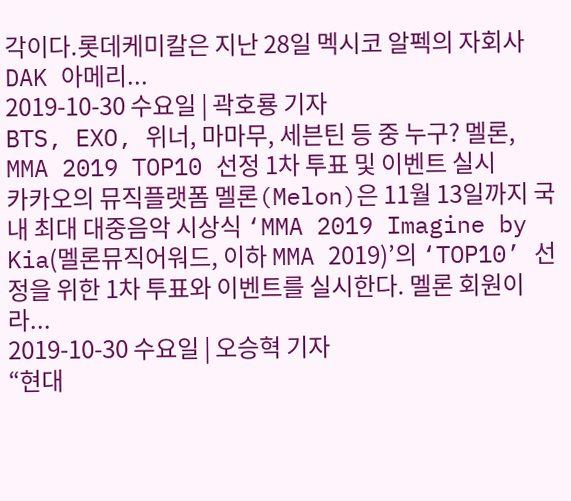각이다.롯데케미칼은 지난 28일 멕시코 알펙의 자회사 DAK 아메리...
2019-10-30 수요일 | 곽호룡 기자
BTS, EXO, 위너, 마마무, 세븐틴 등 중 누구? 멜론, MMA 2019 TOP10 선정 1차 투표 및 이벤트 실시
카카오의 뮤직플랫폼 멜론(Melon)은 11월 13일까지 국내 최대 대중음악 시상식 ‘MMA 2019 Imagine by Kia(멜론뮤직어워드, 이하 MMA 2019)’의 ‘TOP10’ 선정을 위한 1차 투표와 이벤트를 실시한다. 멜론 회원이라...
2019-10-30 수요일 | 오승혁 기자
“현대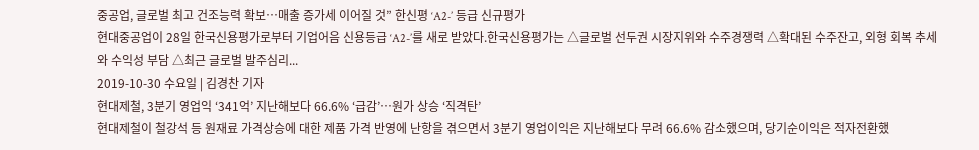중공업, 글로벌 최고 건조능력 확보…매출 증가세 이어질 것” 한신평 ‘A2-’ 등급 신규평가
현대중공업이 28일 한국신용평가로부터 기업어음 신용등급 ‘A2-’를 새로 받았다.한국신용평가는 △글로벌 선두권 시장지위와 수주경쟁력 △확대된 수주잔고, 외형 회복 추세와 수익성 부담 △최근 글로벌 발주심리...
2019-10-30 수요일 | 김경찬 기자
현대제철, 3분기 영업익 ‘341억’ 지난해보다 66.6% ‘급감’…원가 상승 ‘직격탄’
현대제철이 철강석 등 원재료 가격상승에 대한 제품 가격 반영에 난항을 겪으면서 3분기 영업이익은 지난해보다 무려 66.6% 감소했으며, 당기순이익은 적자전환했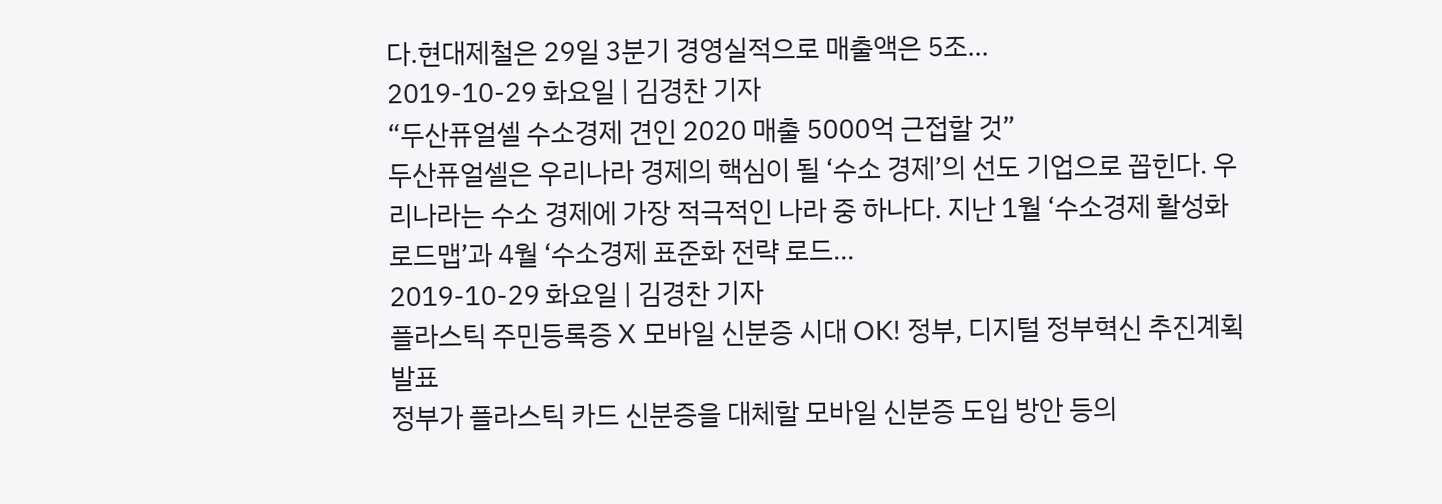다.현대제철은 29일 3분기 경영실적으로 매출액은 5조...
2019-10-29 화요일 | 김경찬 기자
“두산퓨얼셀 수소경제 견인 2020 매출 5000억 근접할 것”
두산퓨얼셀은 우리나라 경제의 핵심이 될 ‘수소 경제’의 선도 기업으로 꼽힌다. 우리나라는 수소 경제에 가장 적극적인 나라 중 하나다. 지난 1월 ‘수소경제 활성화 로드맵’과 4월 ‘수소경제 표준화 전략 로드...
2019-10-29 화요일 | 김경찬 기자
플라스틱 주민등록증 X 모바일 신분증 시대 OK! 정부, 디지털 정부혁신 추진계획 발표
정부가 플라스틱 카드 신분증을 대체할 모바일 신분증 도입 방안 등의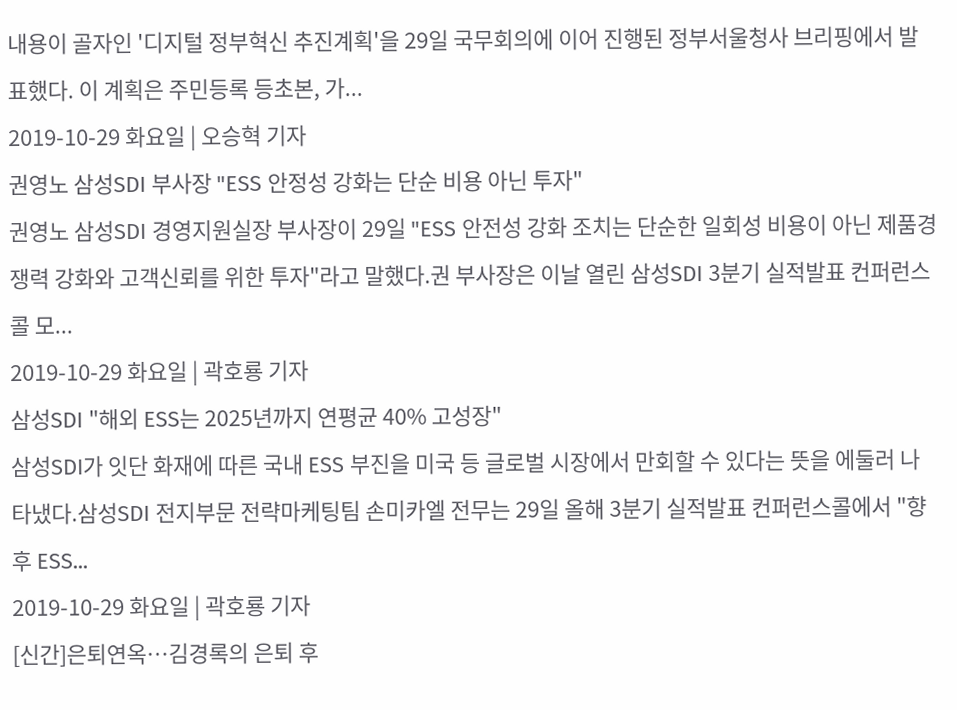내용이 골자인 '디지털 정부혁신 추진계획'을 29일 국무회의에 이어 진행된 정부서울청사 브리핑에서 발표했다. 이 계획은 주민등록 등초본, 가...
2019-10-29 화요일 | 오승혁 기자
권영노 삼성SDI 부사장 "ESS 안정성 강화는 단순 비용 아닌 투자"
권영노 삼성SDI 경영지원실장 부사장이 29일 "ESS 안전성 강화 조치는 단순한 일회성 비용이 아닌 제품경쟁력 강화와 고객신뢰를 위한 투자"라고 말했다.권 부사장은 이날 열린 삼성SDI 3분기 실적발표 컨퍼런스콜 모...
2019-10-29 화요일 | 곽호룡 기자
삼성SDI "해외 ESS는 2025년까지 연평균 40% 고성장"
삼성SDI가 잇단 화재에 따른 국내 ESS 부진을 미국 등 글로벌 시장에서 만회할 수 있다는 뜻을 에둘러 나타냈다.삼성SDI 전지부문 전략마케팅팀 손미카엘 전무는 29일 올해 3분기 실적발표 컨퍼런스콜에서 "향후 ESS...
2019-10-29 화요일 | 곽호룡 기자
[신간]은퇴연옥…김경록의 은퇴 후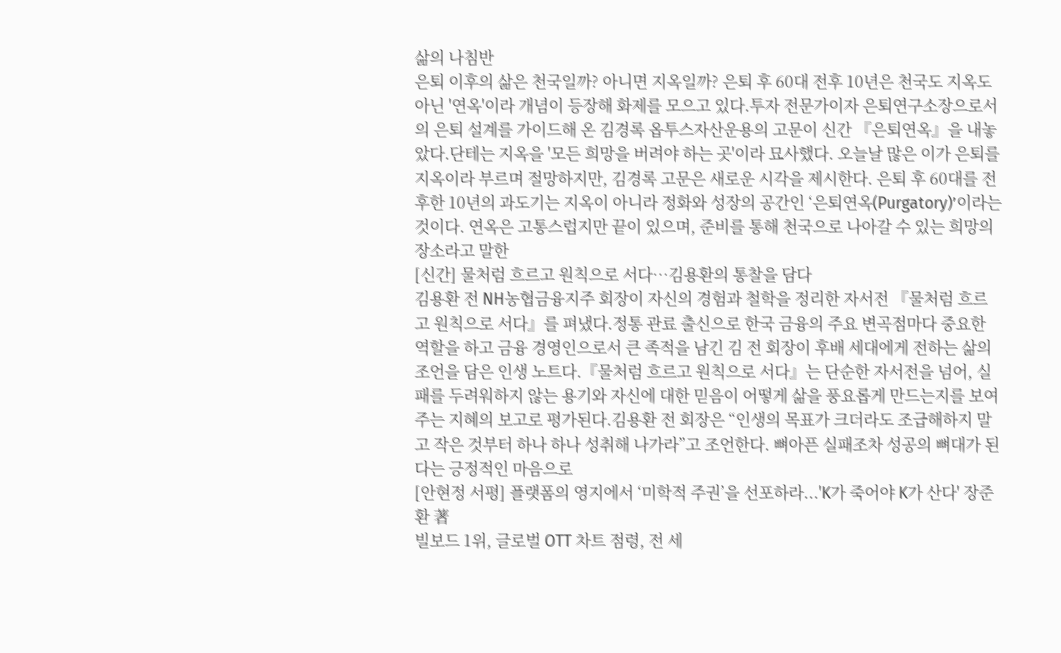삶의 나침반
은퇴 이후의 삶은 천국일까? 아니면 지옥일까? 은퇴 후 60대 전후 10년은 천국도 지옥도 아닌 '연옥'이라 개념이 등장해 화제를 모으고 있다.투자 전문가이자 은퇴연구소장으로서의 은퇴 설계를 가이드해 온 김경록 옵투스자산운용의 고문이 신간 『은퇴연옥』을 내놓았다.단테는 지옥을 '모든 희망을 버려야 하는 곳'이라 묘사했다. 오늘날 많은 이가 은퇴를 지옥이라 부르며 절망하지만, 김경록 고문은 새로운 시각을 제시한다. 은퇴 후 60대를 전후한 10년의 과도기는 지옥이 아니라 정화와 성장의 공간인 ‘은퇴연옥(Purgatory)’이라는 것이다. 연옥은 고통스럽지만 끝이 있으며, 준비를 통해 천국으로 나아갈 수 있는 희망의 장소라고 말한
[신간] 물처럼 흐르고 원칙으로 서다…김용환의 통찰을 담다
김용환 전 NH농협금융지주 회장이 자신의 경험과 철학을 정리한 자서전 『물처럼 흐르고 원칙으로 서다』를 펴냈다.정통 관료 출신으로 한국 금융의 주요 변곡점마다 중요한 역할을 하고 금융 경영인으로서 큰 족적을 남긴 김 전 회장이 후배 세대에게 전하는 삶의 조언을 담은 인생 노트다.『물처럼 흐르고 원칙으로 서다』는 단순한 자서전을 넘어, 실패를 두려워하지 않는 용기와 자신에 대한 믿음이 어떻게 삶을 풍요롭게 만드는지를 보여주는 지혜의 보고로 평가된다.김용환 전 회장은 “인생의 목표가 크더라도 조급해하지 말고 작은 것부터 하나 하나 성취해 나가라”고 조언한다. 뼈아픈 실패조차 성공의 뼈대가 된다는 긍정적인 마음으로
[안현정 서평] 플랫폼의 영지에서 ‘미학적 주권’을 선포하라...'K가 죽어야 K가 산다' 장준환 著
빌보드 1위, 글로벌 OTT 차트 점령, 전 세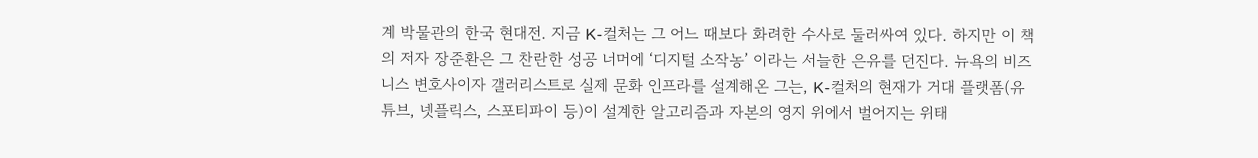계 박물관의 한국 현대전. 지금 K-컬처는 그 어느 때보다 화려한 수사로 둘러싸여 있다. 하지만 이 책의 저자 장준환은 그 찬란한 성공 너머에 ‘디지털 소작농’ 이라는 서늘한 은유를 던진다. 뉴욕의 비즈니스 변호사이자 갤러리스트로 실제 문화 인프라를 설계해온 그는, K-컬처의 현재가 거대 플랫폼(유튜브, 넷플릭스, 스포티파이 등)이 설계한 알고리즘과 자본의 영지 위에서 벌어지는 위태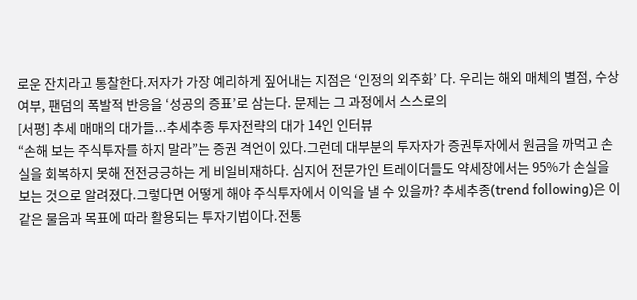로운 잔치라고 통찰한다.저자가 가장 예리하게 짚어내는 지점은 ‘인정의 외주화’ 다. 우리는 해외 매체의 별점, 수상 여부, 팬덤의 폭발적 반응을 ‘성공의 증표’로 삼는다. 문제는 그 과정에서 스스로의
[서평] 추세 매매의 대가들...추세추종 투자전략의 대가 14인 인터뷰
“손해 보는 주식투자를 하지 말라”는 증권 격언이 있다.그런데 대부분의 투자자가 증권투자에서 원금을 까먹고 손실을 회복하지 못해 전전긍긍하는 게 비일비재하다. 심지어 전문가인 트레이더들도 약세장에서는 95%가 손실을 보는 것으로 알려졌다.그렇다면 어떻게 해야 주식투자에서 이익을 낼 수 있을까? 추세추종(trend following)은 이 같은 물음과 목표에 따라 활용되는 투자기법이다.전통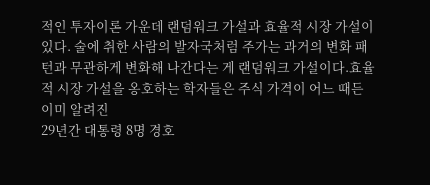적인 투자이론 가운데 랜덤워크 가설과 효율적 시장 가설이 있다. 술에 취한 사람의 발자국처럼 주가는 과거의 변화 패턴과 무관하게 변화해 나간다는 게 랜덤워크 가설이다.효율적 시장 가설을 옹호하는 학자들은 주식 가격이 어느 때든 이미 알려진
29년간 대통령 8명 경호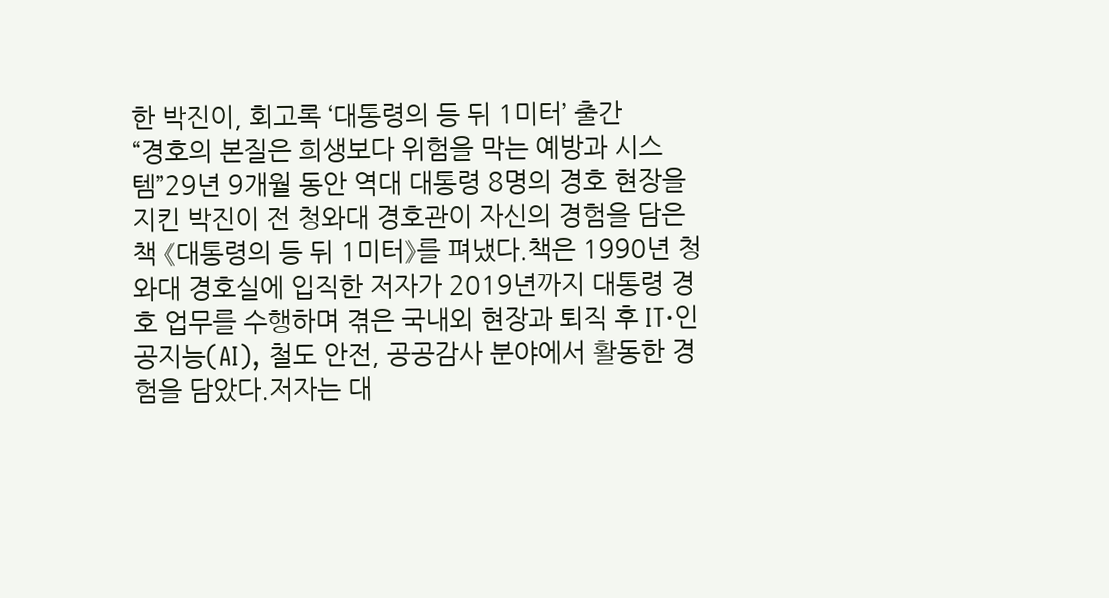한 박진이, 회고록 ‘대통령의 등 뒤 1미터’ 출간
“경호의 본질은 희생보다 위험을 막는 예방과 시스템”29년 9개월 동안 역대 대통령 8명의 경호 현장을 지킨 박진이 전 청와대 경호관이 자신의 경험을 담은 책 《대통령의 등 뒤 1미터》를 펴냈다.책은 1990년 청와대 경호실에 입직한 저자가 2019년까지 대통령 경호 업무를 수행하며 겪은 국내외 현장과 퇴직 후 IT·인공지능(AI), 철도 안전, 공공감사 분야에서 활동한 경험을 담았다.저자는 대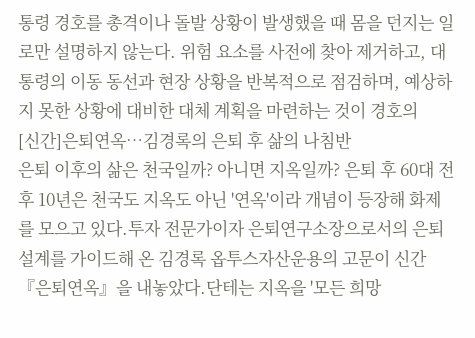통령 경호를 총격이나 돌발 상황이 발생했을 때 몸을 던지는 일로만 설명하지 않는다. 위험 요소를 사전에 찾아 제거하고, 대통령의 이동 동선과 현장 상황을 반복적으로 점검하며, 예상하지 못한 상황에 대비한 대체 계획을 마련하는 것이 경호의
[신간]은퇴연옥…김경록의 은퇴 후 삶의 나침반
은퇴 이후의 삶은 천국일까? 아니면 지옥일까? 은퇴 후 60대 전후 10년은 천국도 지옥도 아닌 '연옥'이라 개념이 등장해 화제를 모으고 있다.투자 전문가이자 은퇴연구소장으로서의 은퇴 설계를 가이드해 온 김경록 옵투스자산운용의 고문이 신간 『은퇴연옥』을 내놓았다.단테는 지옥을 '모든 희망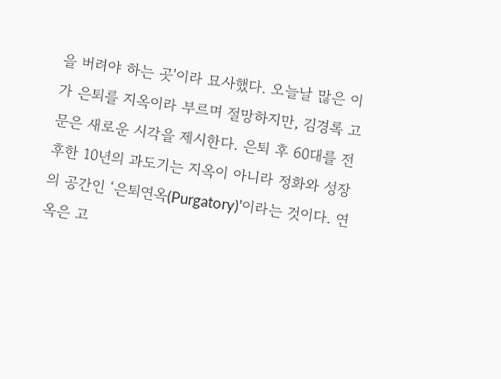을 버려야 하는 곳'이라 묘사했다. 오늘날 많은 이가 은퇴를 지옥이라 부르며 절망하지만, 김경록 고문은 새로운 시각을 제시한다. 은퇴 후 60대를 전후한 10년의 과도기는 지옥이 아니라 정화와 성장의 공간인 ‘은퇴연옥(Purgatory)’이라는 것이다. 연옥은 고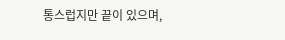통스럽지만 끝이 있으며,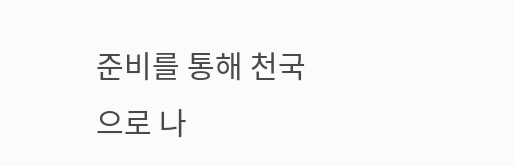준비를 통해 천국으로 나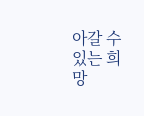아갈 수 있는 희망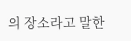의 장소라고 말한